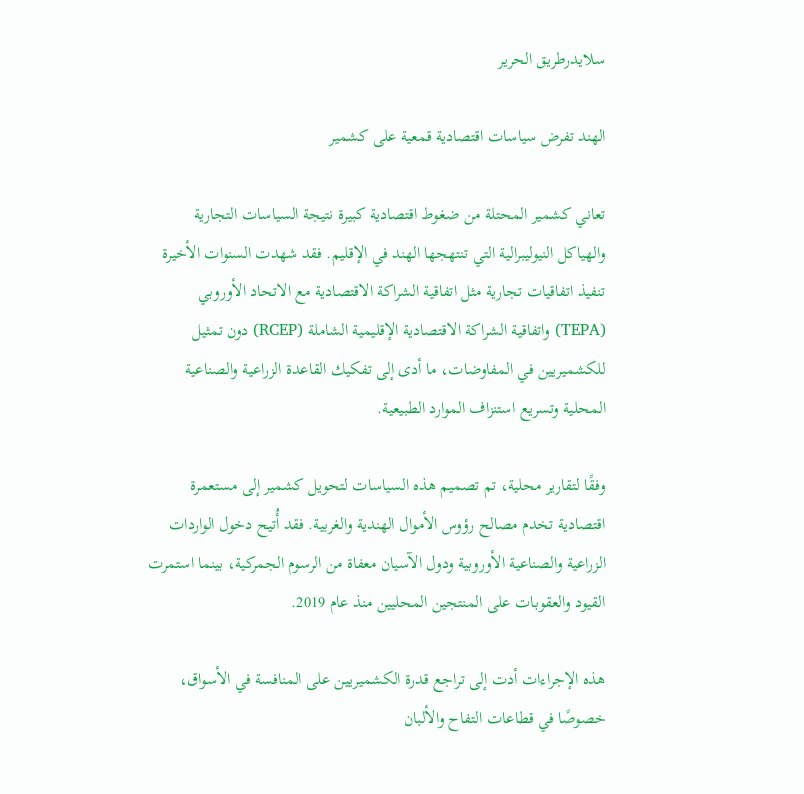سلايدرطريق الحرير

الهند تفرض سياسات اقتصادية قمعية على كشمير

تعاني كشمير المحتلة من ضغوط اقتصادية كبيرة نتيجة السياسات التجارية والهياكل النيوليبرالية التي تنتهجها الهند في الإقليم. فقد شهدت السنوات الأخيرة تنفيذ اتفاقيات تجارية مثل اتفاقية الشراكة الاقتصادية مع الاتحاد الأوروبي (TEPA) واتفاقية الشراكة الاقتصادية الإقليمية الشاملة (RCEP) دون تمثيل للكشميريين في المفاوضات، ما أدى إلى تفكيك القاعدة الزراعية والصناعية المحلية وتسريع استنزاف الموارد الطبيعية.

وفقًا لتقارير محلية، تم تصميم هذه السياسات لتحويل كشمير إلى مستعمرة اقتصادية تخدم مصالح رؤوس الأموال الهندية والغربية. فقد أُتيح دخول الواردات الزراعية والصناعية الأوروبية ودول الآسيان معفاة من الرسوم الجمركية، بينما استمرت القيود والعقوبات على المنتجين المحليين منذ عام 2019.

هذه الإجراءات أدت إلى تراجع قدرة الكشميريين على المنافسة في الأسواق، خصوصًا في قطاعات التفاح والألبان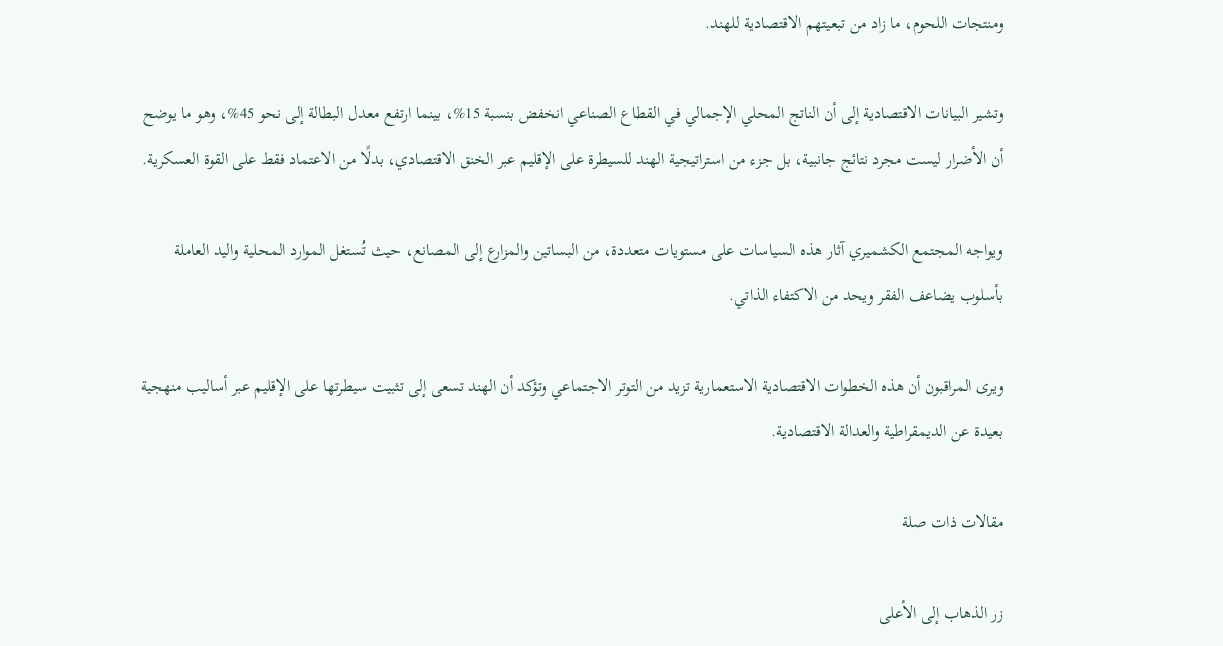ومنتجات اللحوم، ما زاد من تبعيتهم الاقتصادية للهند.

وتشير البيانات الاقتصادية إلى أن الناتج المحلي الإجمالي في القطاع الصناعي انخفض بنسبة 15%، بينما ارتفع معدل البطالة إلى نحو 45%، وهو ما يوضح أن الأضرار ليست مجرد نتائج جانبية، بل جزء من استراتيجية الهند للسيطرة على الإقليم عبر الخنق الاقتصادي، بدلًا من الاعتماد فقط على القوة العسكرية.

ويواجه المجتمع الكشميري آثار هذه السياسات على مستويات متعددة، من البساتين والمزارع إلى المصانع، حيث تُستغل الموارد المحلية واليد العاملة بأسلوب يضاعف الفقر ويحد من الاكتفاء الذاتي.

ويرى المراقبون أن هذه الخطوات الاقتصادية الاستعمارية تزيد من التوتر الاجتماعي وتؤكد أن الهند تسعى إلى تثبيت سيطرتها على الإقليم عبر أساليب منهجية بعيدة عن الديمقراطية والعدالة الاقتصادية.

مقالات ذات صلة

زر الذهاب إلى الأعلى